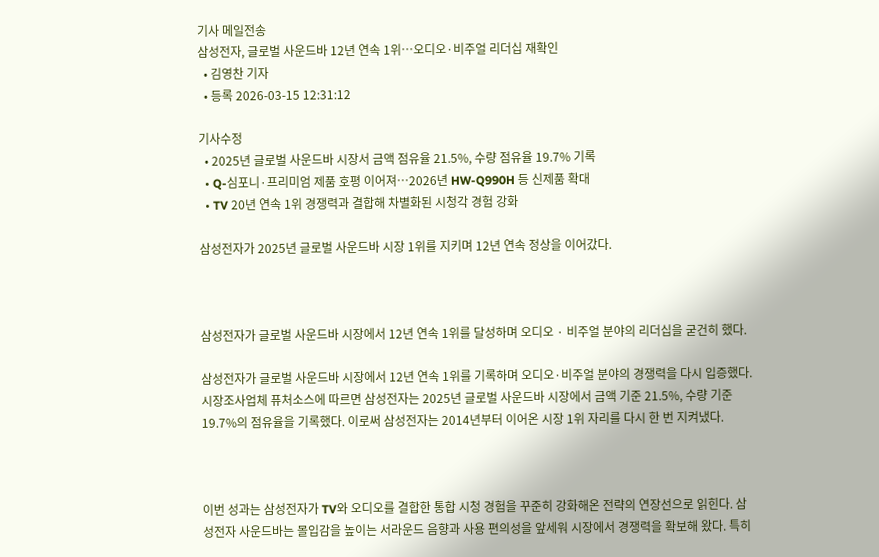기사 메일전송
삼성전자, 글로벌 사운드바 12년 연속 1위…오디오·비주얼 리더십 재확인
  • 김영찬 기자
  • 등록 2026-03-15 12:31:12

기사수정
  • 2025년 글로벌 사운드바 시장서 금액 점유율 21.5%, 수량 점유율 19.7% 기록
  • Q-심포니·프리미엄 제품 호평 이어져…2026년 HW-Q990H 등 신제품 확대
  • TV 20년 연속 1위 경쟁력과 결합해 차별화된 시청각 경험 강화

삼성전자가 2025년 글로벌 사운드바 시장 1위를 지키며 12년 연속 정상을 이어갔다.



삼성전자가 글로벌 사운드바 시장에서 12년 연속 1위를 달성하며 오디오 · 비주얼 분야의 리더십을 굳건히 했다.

삼성전자가 글로벌 사운드바 시장에서 12년 연속 1위를 기록하며 오디오·비주얼 분야의 경쟁력을 다시 입증했다. 시장조사업체 퓨처소스에 따르면 삼성전자는 2025년 글로벌 사운드바 시장에서 금액 기준 21.5%, 수량 기준 19.7%의 점유율을 기록했다. 이로써 삼성전자는 2014년부터 이어온 시장 1위 자리를 다시 한 번 지켜냈다.



이번 성과는 삼성전자가 TV와 오디오를 결합한 통합 시청 경험을 꾸준히 강화해온 전략의 연장선으로 읽힌다. 삼성전자 사운드바는 몰입감을 높이는 서라운드 음향과 사용 편의성을 앞세워 시장에서 경쟁력을 확보해 왔다. 특히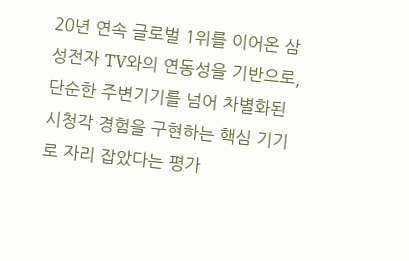20년 연속 글로벌 1위를 이어온 삼성전자 TV와의 연동성을 기반으로, 단순한 주변기기를 넘어 차별화된 시청각 경험을 구현하는 핵심 기기로 자리 잡았다는 평가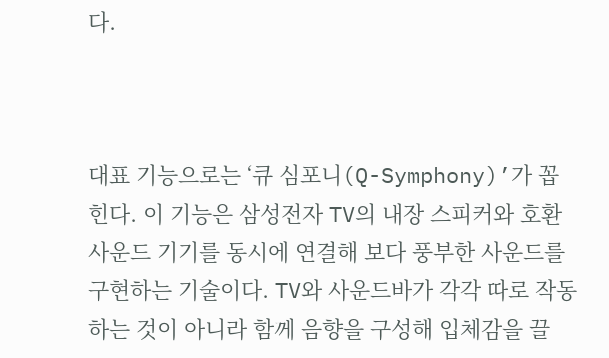다.



대표 기능으로는 ‘큐 심포니(Q-Symphony)’가 꼽힌다. 이 기능은 삼성전자 TV의 내장 스피커와 호환 사운드 기기를 동시에 연결해 보다 풍부한 사운드를 구현하는 기술이다. TV와 사운드바가 각각 따로 작동하는 것이 아니라 함께 음향을 구성해 입체감을 끌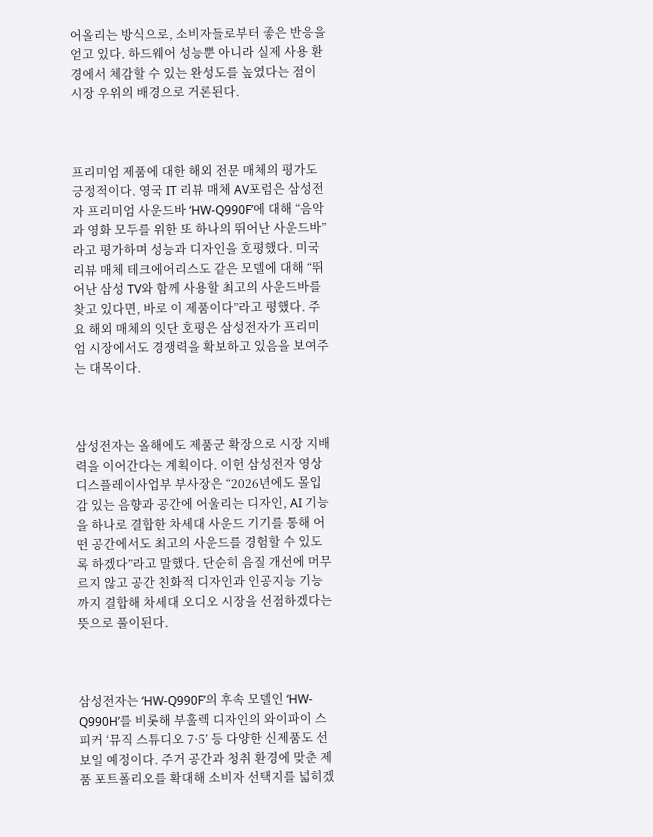어올리는 방식으로, 소비자들로부터 좋은 반응을 얻고 있다. 하드웨어 성능뿐 아니라 실제 사용 환경에서 체감할 수 있는 완성도를 높였다는 점이 시장 우위의 배경으로 거론된다.



프리미엄 제품에 대한 해외 전문 매체의 평가도 긍정적이다. 영국 IT 리뷰 매체 AV포럼은 삼성전자 프리미엄 사운드바 ‘HW-Q990F’에 대해 “음악과 영화 모두를 위한 또 하나의 뛰어난 사운드바”라고 평가하며 성능과 디자인을 호평했다. 미국 리뷰 매체 테크에어리스도 같은 모델에 대해 “뛰어난 삼성 TV와 함께 사용할 최고의 사운드바를 찾고 있다면, 바로 이 제품이다”라고 평했다. 주요 해외 매체의 잇단 호평은 삼성전자가 프리미엄 시장에서도 경쟁력을 확보하고 있음을 보여주는 대목이다.



삼성전자는 올해에도 제품군 확장으로 시장 지배력을 이어간다는 계획이다. 이헌 삼성전자 영상디스플레이사업부 부사장은 “2026년에도 몰입감 있는 음향과 공간에 어울리는 디자인, AI 기능을 하나로 결합한 차세대 사운드 기기를 통해 어떤 공간에서도 최고의 사운드를 경험할 수 있도록 하겠다”라고 말했다. 단순히 음질 개선에 머무르지 않고 공간 친화적 디자인과 인공지능 기능까지 결합해 차세대 오디오 시장을 선점하겠다는 뜻으로 풀이된다.



삼성전자는 ‘HW-Q990F’의 후속 모델인 ‘HW-Q990H’를 비롯해 부훌렉 디자인의 와이파이 스피커 ‘뮤직 스튜디오 7·5’ 등 다양한 신제품도 선보일 예정이다. 주거 공간과 청취 환경에 맞춘 제품 포트폴리오를 확대해 소비자 선택지를 넓히겠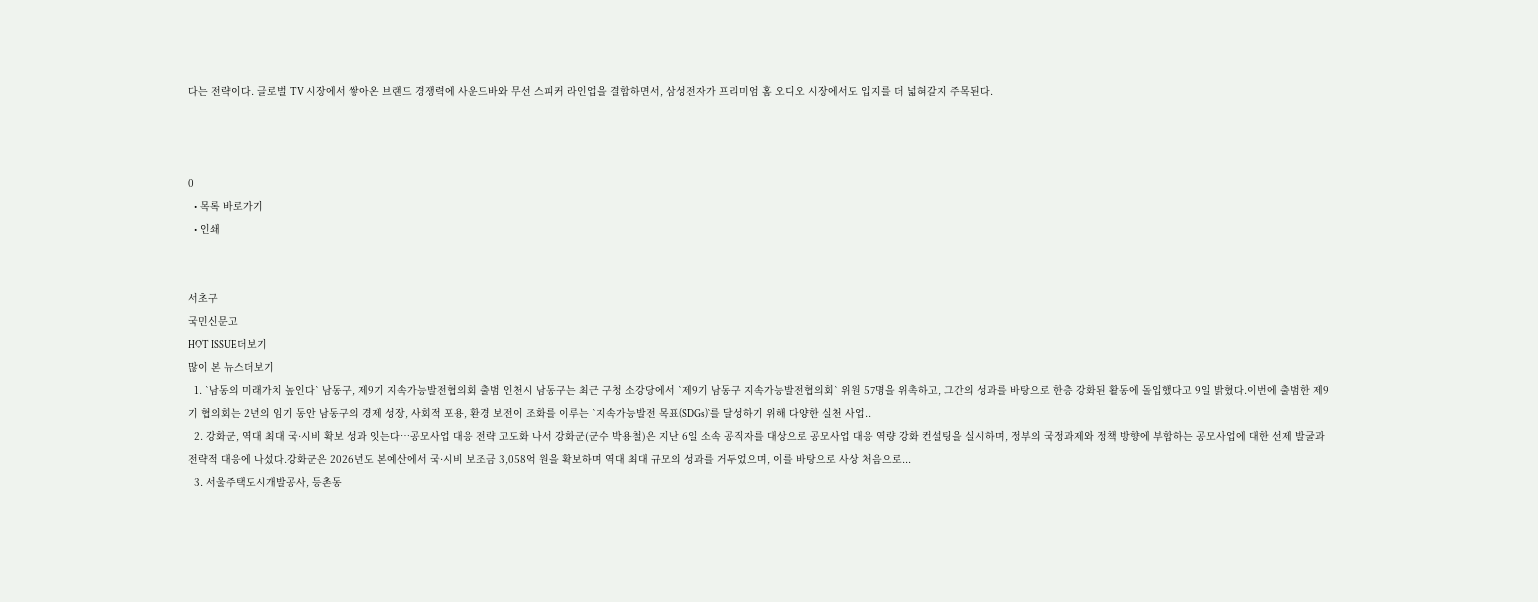다는 전략이다. 글로벌 TV 시장에서 쌓아온 브랜드 경쟁력에 사운드바와 무선 스피커 라인업을 결합하면서, 삼성전자가 프리미엄 홈 오디오 시장에서도 입지를 더 넓혀갈지 주목된다.



0
  • 목록 바로가기
  • 인쇄


서초구
국민신문고
HOT ISSUE더보기
많이 본 뉴스더보기
  1. `남동의 미래가치 높인다` 남동구, 제9기 지속가능발전협의회 출범 인천시 남동구는 최근 구청 소강당에서 `제9기 남동구 지속가능발전협의회` 위원 57명을 위촉하고, 그간의 성과를 바탕으로 한층 강화된 활동에 돌입했다고 9일 밝혔다.이번에 출범한 제9기 협의회는 2년의 임기 동안 남동구의 경제 성장, 사회적 포용, 환경 보전이 조화를 이루는 `지속가능발전 목표(SDGs)`를 달성하기 위해 다양한 실천 사업..
  2. 강화군, 역대 최대 국·시비 확보 성과 잇는다…공모사업 대응 전략 고도화 나서 강화군(군수 박용철)은 지난 6일 소속 공직자를 대상으로 공모사업 대응 역량 강화 컨설팅을 실시하며, 정부의 국정과제와 정책 방향에 부합하는 공모사업에 대한 선제 발굴과 전략적 대응에 나섰다.강화군은 2026년도 본예산에서 국·시비 보조금 3,058억 원을 확보하며 역대 최대 규모의 성과를 거두었으며, 이를 바탕으로 사상 처음으로...
  3. 서울주택도시개발공사, 등촌동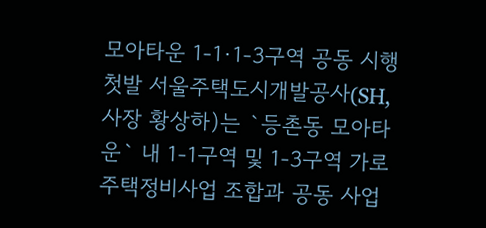모아타운 1-1·1-3구역 공동 시행 첫발 서울주택도시개발공사(SH, 사장 황상하)는 `등촌동 모아타운` 내 1-1구역 및 1-3구역 가로주택정비사업 조합과 공동 사업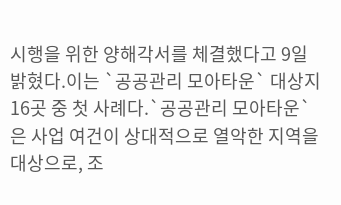시행을 위한 양해각서를 체결했다고 9일 밝혔다.이는 `공공관리 모아타운` 대상지 16곳 중 첫 사례다.`공공관리 모아타운`은 사업 여건이 상대적으로 열악한 지역을 대상으로, 조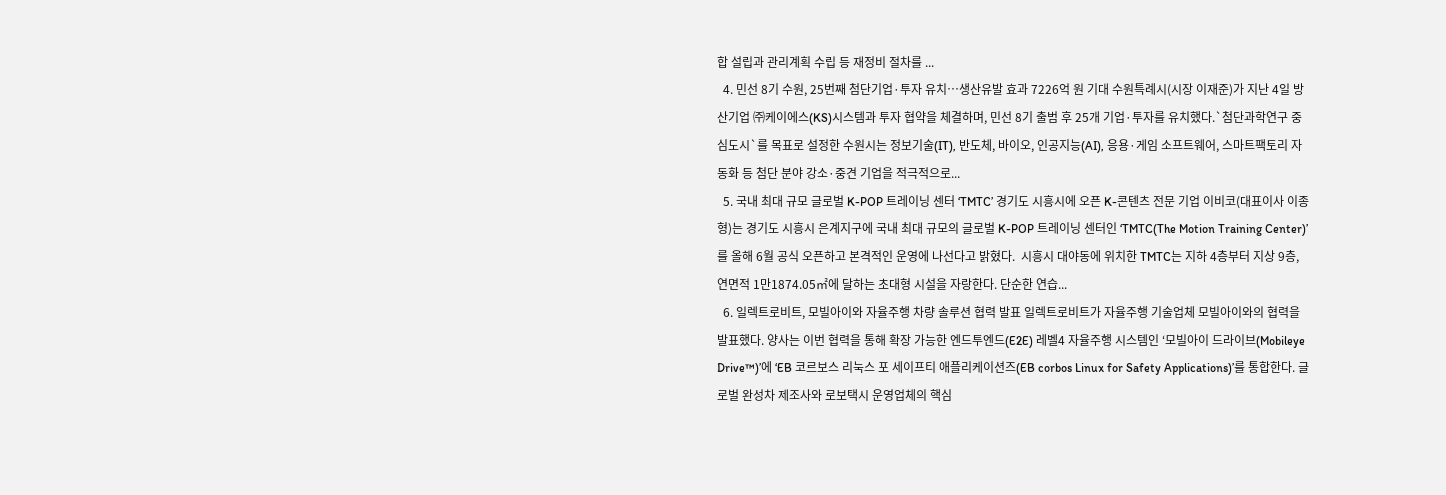합 설립과 관리계획 수립 등 재정비 절차를 ...
  4. 민선 8기 수원, 25번째 첨단기업·투자 유치…생산유발 효과 7226억 원 기대 수원특례시(시장 이재준)가 지난 4일 방산기업 ㈜케이에스(KS)시스템과 투자 협약을 체결하며, 민선 8기 출범 후 25개 기업·투자를 유치했다.`첨단과학연구 중심도시`를 목표로 설정한 수원시는 정보기술(IT), 반도체, 바이오, 인공지능(AI), 응용·게임 소프트웨어, 스마트팩토리 자동화 등 첨단 분야 강소·중견 기업을 적극적으로...
  5. 국내 최대 규모 글로벌 K-POP 트레이닝 센터 ‘TMTC’ 경기도 시흥시에 오픈 K-콘텐츠 전문 기업 이비코(대표이사 이종형)는 경기도 시흥시 은계지구에 국내 최대 규모의 글로벌 K-POP 트레이닝 센터인 ‘TMTC(The Motion Training Center)’를 올해 6월 공식 오픈하고 본격적인 운영에 나선다고 밝혔다.  시흥시 대야동에 위치한 TMTC는 지하 4층부터 지상 9층, 연면적 1만1874.05㎡에 달하는 초대형 시설을 자랑한다. 단순한 연습...
  6. 일렉트로비트, 모빌아이와 자율주행 차량 솔루션 협력 발표 일렉트로비트가 자율주행 기술업체 모빌아이와의 협력을 발표했다. 양사는 이번 협력을 통해 확장 가능한 엔드투엔드(E2E) 레벨4 자율주행 시스템인 ‘모빌아이 드라이브(Mobileye Drive™)’에 ‘EB 코르보스 리눅스 포 세이프티 애플리케이션즈(EB corbos Linux for Safety Applications)’를 통합한다. 글로벌 완성차 제조사와 로보택시 운영업체의 핵심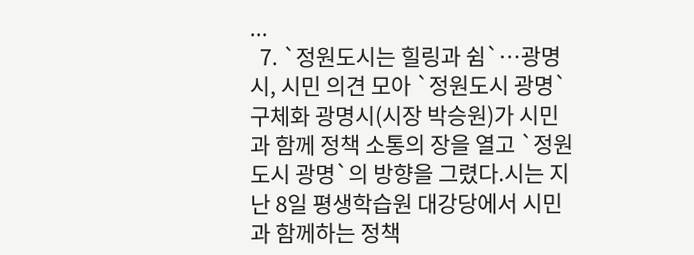...
  7. `정원도시는 힐링과 쉼`…광명시, 시민 의견 모아 `정원도시 광명` 구체화 광명시(시장 박승원)가 시민과 함께 정책 소통의 장을 열고 `정원도시 광명`의 방향을 그렸다.시는 지난 8일 평생학습원 대강당에서 시민과 함께하는 정책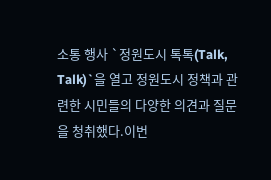소통 행사 `정원도시 톡톡(Talk, Talk)`을 열고 정원도시 정책과 관련한 시민들의 다양한 의견과 질문을 청취했다.이번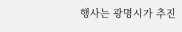행사는 광명시가 추진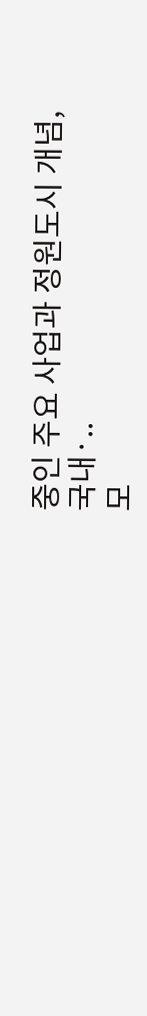중인 주요 사업과 정원도시 개념, 국내·..
모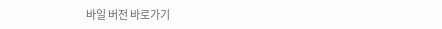바일 버전 바로가기